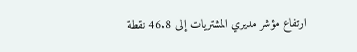ارتفاع مؤشر مديري المشتريات إلى 46.8 نقطة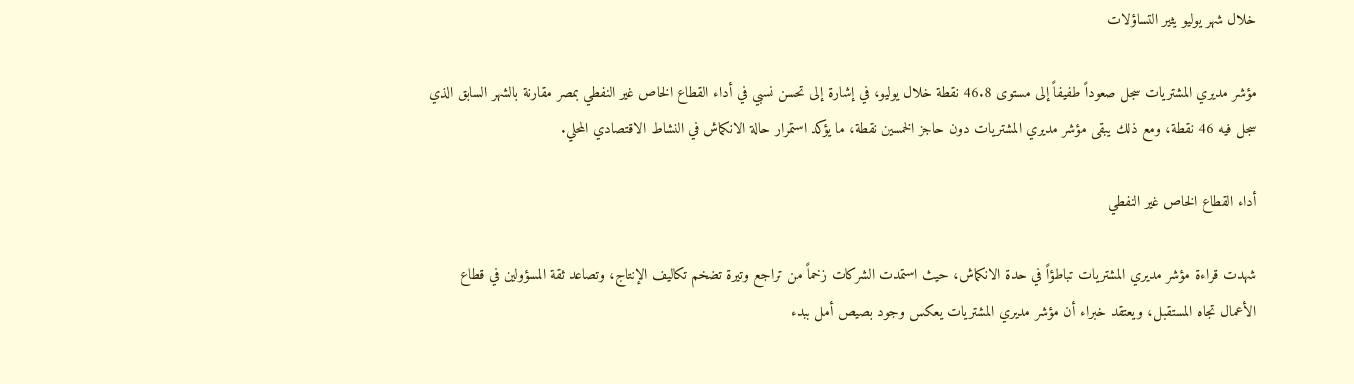خلال شهر يوليو يثير التساؤلات

مؤشر مديري المشتريات سجل صعوداً طفيفاً إلى مستوى 46.8 نقطة خلال يوليو، في إشارة إلى تحسن نسبي في أداء القطاع الخاص غير النفطي بمصر مقارنة بالشهر السابق الذي سجل فيه 46 نقطة، ومع ذلك يبقى مؤشر مديري المشتريات دون حاجز الخمسين نقطة، ما يؤكد استمرار حالة الانكماش في النشاط الاقتصادي المحلي.

أداء القطاع الخاص غير النفطي

شهدت قراءة مؤشر مديري المشتريات تباطؤاً في حدة الانكماش، حيث استمدت الشركات زخماً من تراجع وتيرة تضخم تكاليف الإنتاج، وتصاعد ثقة المسؤولين في قطاع الأعمال تجاه المستقبل، ويعتقد خبراء أن مؤشر مديري المشتريات يعكس وجود بصيص أمل ببدء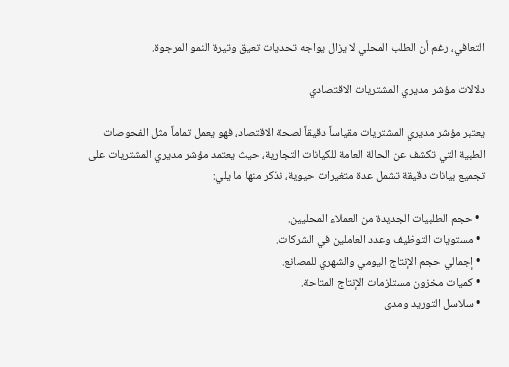التعافي، رغم أن الطلب المحلي لا يزال يواجه تحديات تعيق وتيرة النمو المرجوة.

دلالات مؤشر مديري المشتريات الاقتصادي

يعتبر مؤشر مديري المشتريات مقياساً دقيقاً لصحة الاقتصاد، فهو يعمل تماماً مثل الفحوصات الطبية التي تكشف عن الحالة العامة للكيانات التجارية، حيث يعتمد مؤشر مديري المشتريات على تجميع بيانات دقيقة تشمل عدة متغيرات حيوية، نذكر منها ما يلي:

  • حجم الطلبيات الجديدة من العملاء المحليين.
  • مستويات التوظيف وعدد العاملين في الشركات.
  • إجمالي حجم الإنتاج اليومي والشهري للمصانع.
  • كميات مخزون مستلزمات الإنتاج المتاحة.
  • سلاسل التوريد ومدى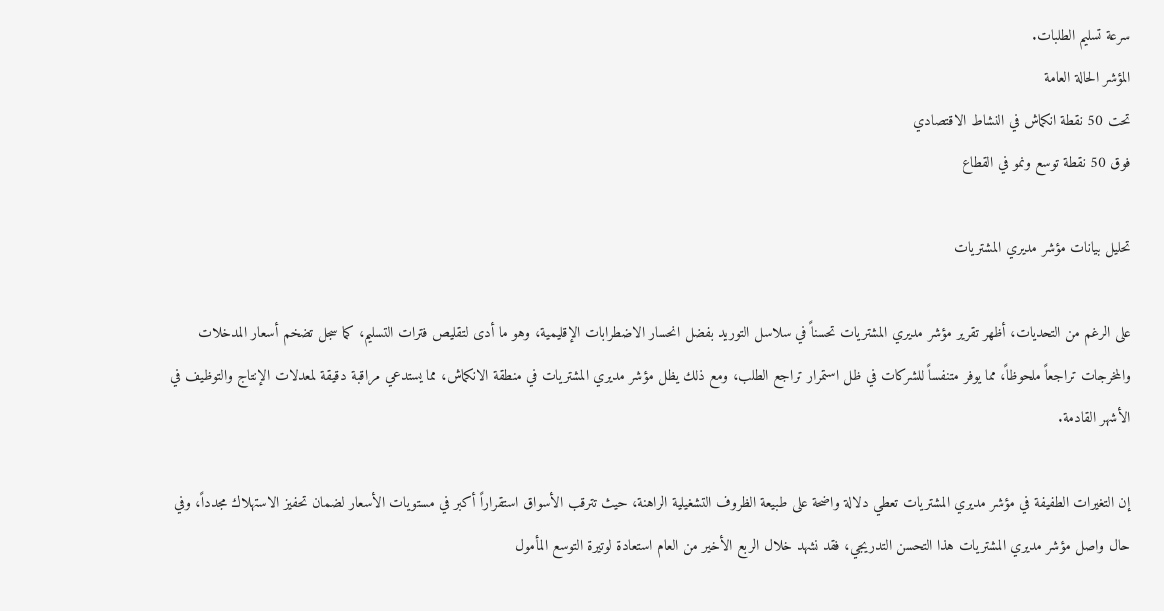سرعة تسليم الطلبات.
المؤشر الحالة العامة
تحت 50 نقطة انكماش في النشاط الاقتصادي
فوق 50 نقطة توسع ونمو في القطاع

تحليل بيانات مؤشر مديري المشتريات

على الرغم من التحديات، أظهر تقرير مؤشر مديري المشتريات تحسناً في سلاسل التوريد بفضل انحسار الاضطرابات الإقليمية، وهو ما أدى لتقليص فترات التسليم، كما سجل تضخم أسعار المدخلات والمخرجات تراجعاً ملحوظاً، مما يوفر متنفساً للشركات في ظل استمرار تراجع الطلب، ومع ذلك يظل مؤشر مديري المشتريات في منطقة الانكماش، مما يستدعي مراقبة دقيقة لمعدلات الإنتاج والتوظيف في الأشهر القادمة.

إن التغيرات الطفيفة في مؤشر مديري المشتريات تعطي دلالة واضحة على طبيعة الظروف التشغيلية الراهنة، حيث تترقب الأسواق استقراراً أكبر في مستويات الأسعار لضمان تحفيز الاستهلاك مجدداً، وفي حال واصل مؤشر مديري المشتريات هذا التحسن التدريجي، فقد نشهد خلال الربع الأخير من العام استعادة لوتيرة التوسع المأمول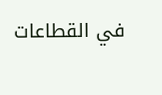في القطاعات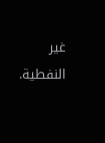غير النفطية.